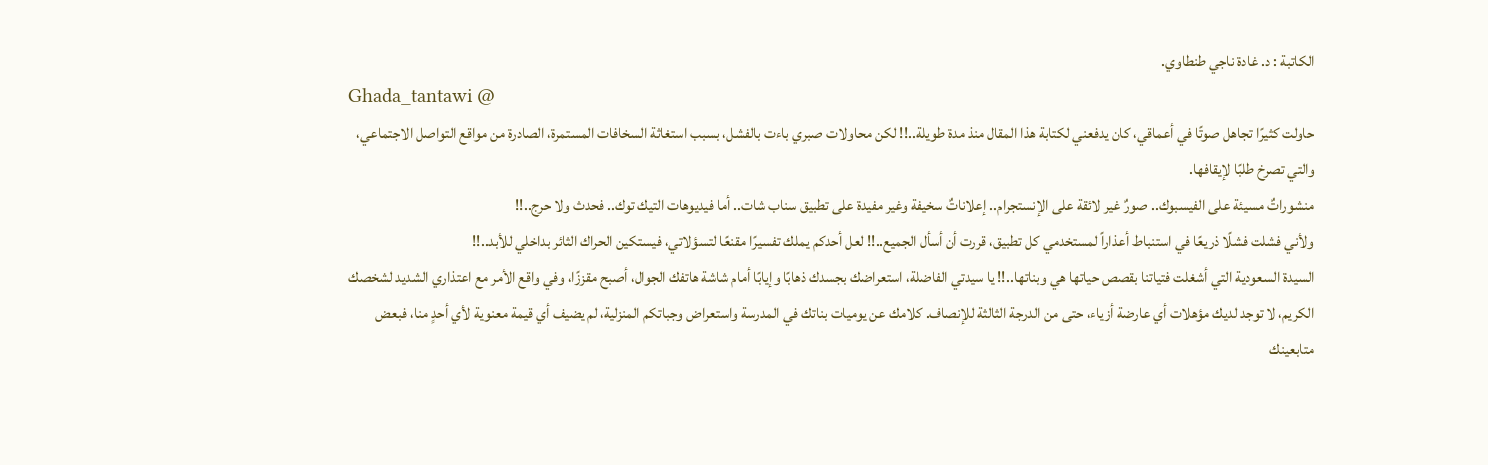الكاتبة : د. غادة ناجي طنطاوي.
Ghada_tantawi @
حاولت كثيرًا تجاهل صوتًا في أعماقي، كان يدفعني لكتابة هذا المقال منذ مدة طويلة..!! لكن محاولات صبري باءت بالفشل، بسبب استغاثة السخافات المستمرة، الصادرة من مواقع التواصل الاجتماعي، والتي تصرخ طلبًا لإيقافها.
منشوراتٌ مسيئة على الفيسبوك.. صورٌ غير لائقة على الإنستجرام.. إعلاناتٌ سخيفة وغير مفيدة على تطبيق سناب شات.. أما فيديوهات التيك توك.. فحدث ولا حرج..!!
ولأني فشلت فشلًا ذريعًا في استنباط أعذاراً لمستخدمي كل تطبيق، قررت أن أسأل الجميع..!! لعل أحدكم يملك تفسيرًا مقنعًا لتسؤلاتي، فيستكين الحراك الثائر بداخلي للأبد..!!
السيدة السعودية التي أشغلت فتياتنا بقصص حياتها هي وبناتها..!! يا سيدتي الفاضلة، استعراضك بجسدك ذهابًا وإيابًا أمام شاشة هاتفك الجوال، أصبح مقززًا، وفي واقع الأمر مع اعتذاري الشديد لشخصك الكريم، لا توجد لديك مؤهلات أي عارضة أزياء، حتى من الدرجة الثالثة للإنصاف. كلامك عن يوميات بناتك في المدرسة واستعراض وجباتكم المنزلية، لم يضيف أي قيمة معنوية لأي أحدٍ منا، فبعض متابعينك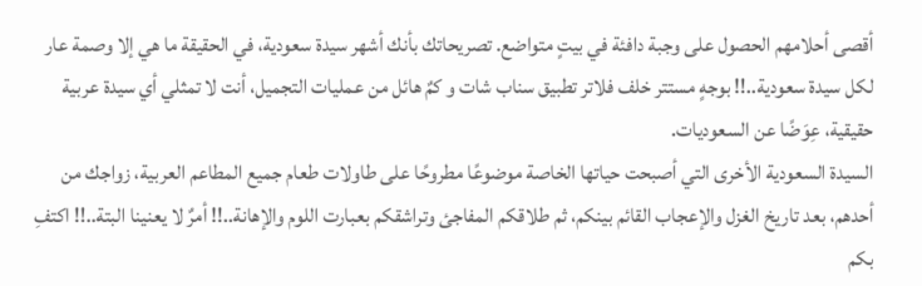أقصى أحلامهم الحصول على وجبة دافئة في بيتٍ متواضع. تصريحاتك بأنك أشهر سيدة سعودية، في الحقيقة ما هي إلا وصمة عار لكل سيدة سعودية..!! بوجهٍ مستتر خلف فلاتر تطبيق سناب شات و كمٌ هائل من عمليات التجميل، أنت لا تمثلي أي سيدة عربية حقيقية، عِوَضًا عن السعوديات.
السيدة السعودية الأخرى التي أصبحت حياتها الخاصة موضوعًا مطروحًا على طاولات طعام جميع المطاعم العربية، زواجك من أحدهم، بعد تاريخ الغزل والإعجاب القائم بينكم، ثم طلاقكم المفاجئ وتراشقكم بعبارت اللوم والإهانة..!! أمرٌ لا يعنينا البتة..!! اكتفِ بكم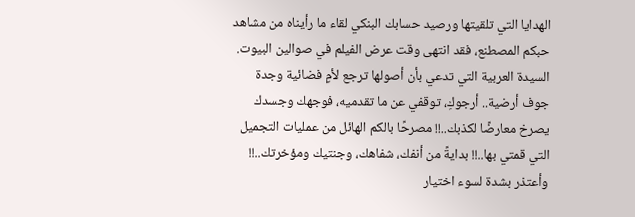الهدايا التي تلقيتها ورصيد حسابك البنكي لقاء ما رأيناه من مشاهد حبكم المصطنع، فقد انتهى وقت عرض الفيلم في صوالين البيوت.
السيدة العربية التي تدعي بأن أصولها ترجع لأمٍ فضائية وجدة جوف أرضية.. أرجوكِ، توقفي عن ما تقدميه، فوجهك وجسدك يصرخ معارضًا لكذبك..!! مصرحًا بالكم الهائل من عمليات التجميل التي قمتي بها..!! بدايةً من أنفك، شفاهك، وجنتيك ومؤخرتك..!! وأعتذر بشدة لسوء اختيار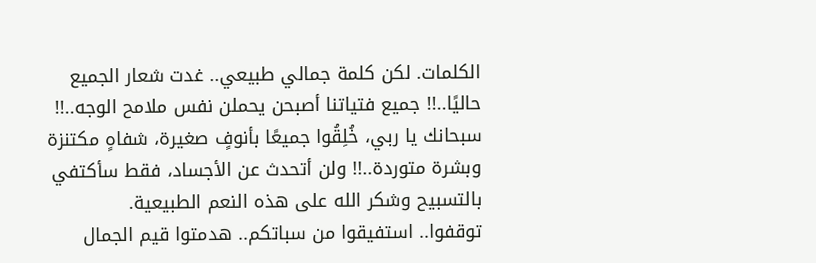الكلمات. لكن كلمة جمالي طبيعي.. غدت شعار الجميع حاليًا..!! جميع فتياتنا أصبحن يحملن نفس ملامح الوجه..!! سبحانك يا ربي، خُلِقُوا جميعًا بأنوفٍ صغيرة، شفاهٍ مكتنزة وبشرة متوردة..!! ولن أتحدث عن الأجساد، فقط سأكتفي بالتسبيح وشكر الله على هذه النعم الطبيعية.
توقفوا.. استفيقوا من سباتكم.. هدمتوا قيم الجمال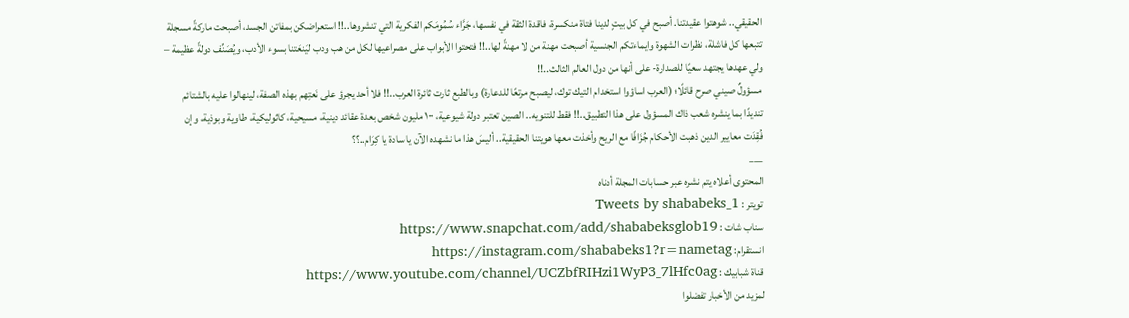الحقيقي.. شوهتوا عقيدتنا. أصبح في كل بيتٍ لدينا فتاة منكسرة، فاقدة الثقة في نفسها، جَرَّاء سُمُومَكم الفكرية التي تنشروها..!! استعراضكن بمفاتن الجسد، أصبحت ماركةً مسجلة تتبعها كل فاشلة، نظرات الشهوة وايماءتكم الجنسية أصبحت مهنة من لا مهنةً لها..!! فتحتوا الأبواب على مصراعيها لكل من هب ودب ليَنعَتنا بسوء الأدب، ويُصَنِّف دولةً عظيمة – ولي عهدها يجتهد سعيًا للصدارة- على أنها من دول العالم الثالث..!!
مسؤولٌ صيني صرح قائلًا؛ (العرب اساؤوا استخدام التيك توك، ليصبح مرتعًا للدعارة) وبالطبع ثارت ثائرة العرب..!! فلا أحد يجرؤ على نَعتِهم بهذه الصفة، لينهالوا عليه بالشتائم تنديدًا بما ينشره شعب ذاك المسؤول على هذا التطبيق..!! فقط للتنويه.. الصين تعتبر دولة شيوعية، ١٠٠ مليون شخص بعدة عقائد دينية، مسيحية، كاثوليكية، طاوية وبوذية، وإن فُقِدَت معايير الدين ذهبت الأحكام جُزَافًا مع الريح وأخذت معها هويتنا الحقيقية.. أليسَ هذا ما نشهده الآن يا سادة يا كِرَام..؟؟
___
المحتوى أعلاه يتم نشره عبر حسابات المجلة أدناه
تويتر : Tweets by shababeks_1
سناب شات : https://www.snapchat.com/add/shababeksglob19
انستقرام: https://instagram.com/shababeks1?r=nametag
قناة شبابيك : https://www.youtube.com/channel/UCZbfRIHzi1WyP3_7lHfc0ag
لمزيد من الأخبار تفضلوا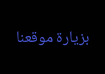بزيارة موقعنا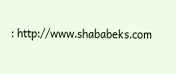: http://www.shababeks.com